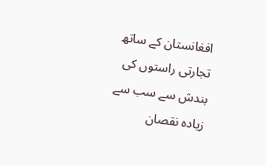افغانستان کے ساتھ تجارتی راستوں کی بندش سے سب سے زیادہ نقصان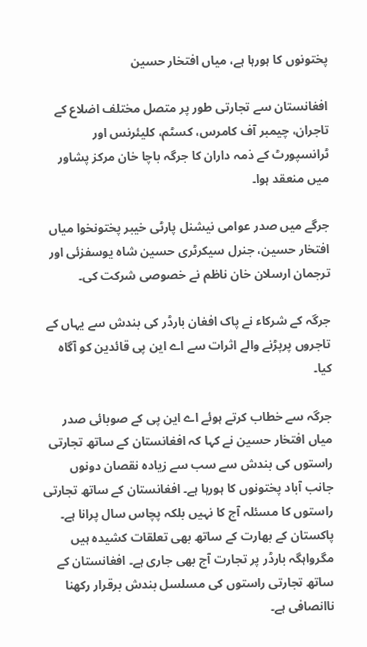پختونوں کا ہورہا ہے، میاں افتخار حسین

افغانستان سے تجارتی طور پر متصل مختلف اضلاع کے تاجران، چیمبر آف کامرس، کسٹم، کلیئرنس اور ٹرانسپورٹ کے ذمہ داران کا جرگہ باچا خان مرکز پشاور میں منعقد ہوا۔

جرگے میں صدر عوامی نیشنل پارٹی خیبر پختونخوا میاں افتخار حسین، جنرل سیکرٹری حسین شاہ یوسفزئی اور ترجمان ارسلان خان ناظم نے خصوصی شرکت کی۔

جرگہ کے شرکاء نے پاک افغان بارڈر کی بندش سے یہاں کے تاجروں پرپڑنے والے اثرات سے اے این پی قائدین کو آگاہ کیا۔

جرگہ سے خطاب کرتے ہوئے اے این پی کے صوبائی صدر میاں افتخار حسین نے کہا کہ افغانستان کے ساتھ تجارتی راستوں کی بندش سے سب سے زیادہ نقصان دونوں جانب آباد پختونوں کا ہورہا ہے۔ افغانستان کے ساتھ تجارتی راستوں کا مسئلہ آج کا نہیں بلکہ پچاس سال پرانا ہے۔ پاکستان کے بھارت کے ساتھ بھی تعلقات کشیدہ ہیں مگرواہگہ بارڈر پر تجارت آج بھی جاری ہے۔ افغانستان کے ساتھ تجارتی راستوں کی مسلسل بندش برقرار رکھنا ناانصافی ہے۔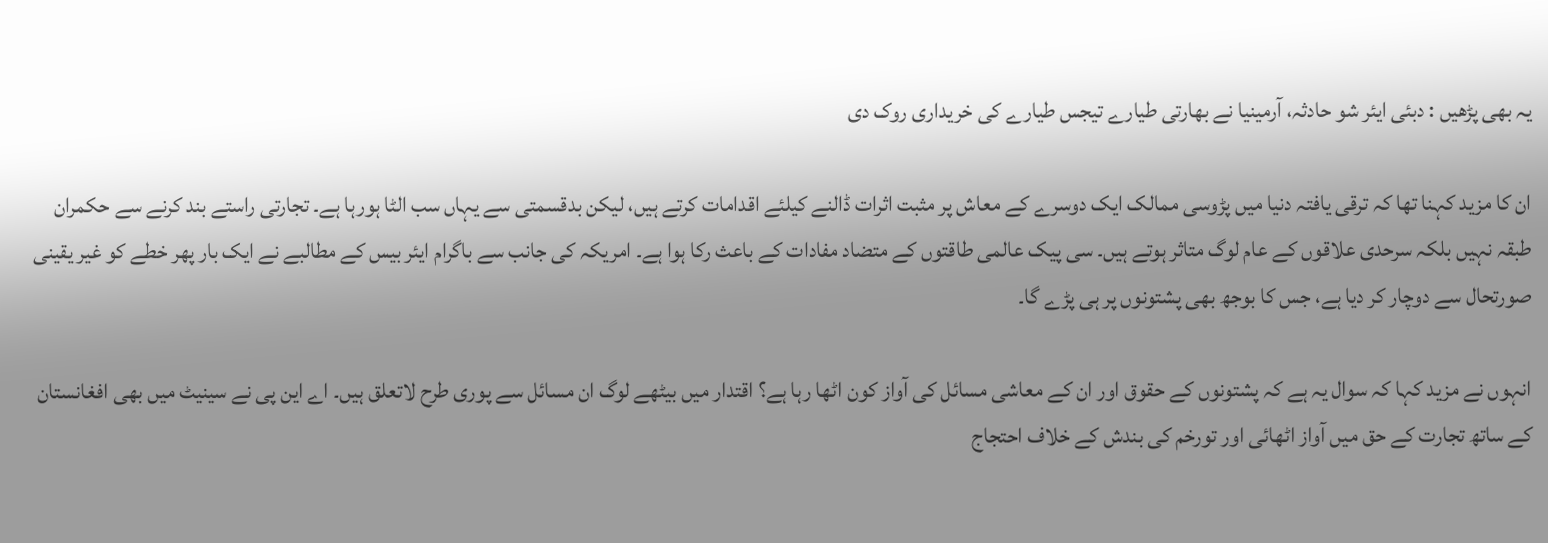یہ بھی پڑھیں : دبئی ایئر شو حادثہ، آرمینیا نے بھارتی طیارے تیجس طیارے کی خریداری روک دی

ان کا مزيد کہنا تھا کہ ترقی یافتہ دنیا میں پڑوسی ممالک ایک دوسرے کے معاش پر مثبت اثرات ڈالنے کیلئے اقدامات کرتے ہیں، لیکن بدقسمتی سے یہاں سب الٹا ہورہا ہے۔ تجارتی راستے بند کرنے سے حکمران طبقہ نہیں بلکہ سرحدی علاقوں کے عام لوگ متاثر ہوتے ہیں۔ سی پیک عالمی طاقتوں کے متضاد مفادات کے باعث رکا ہوا ہے۔ امریکہ کی جانب سے باگرام ایئر بیس کے مطالبے نے ایک بار پھر خطے کو غیر یقینی صورتحال سے دوچار کر دیا ہے، جس کا بوجھ بھی پشتونوں پر ہی پڑے گا۔

انہوں نے مزيد کہا کہ سوال یہ ہے کہ پشتونوں کے حقوق اور ان کے معاشی مسائل کی آواز کون اٹھا رہا ہے؟ اقتدار میں بیٹھے لوگ ان مسائل سے پوری طرح لاتعلق ہیں۔ اے این پی نے سینیٹ میں بھی افغانستان کے ساتھ تجارت کے حق میں آواز اٹھائی اور تورخم کی بندش کے خلاف احتجاج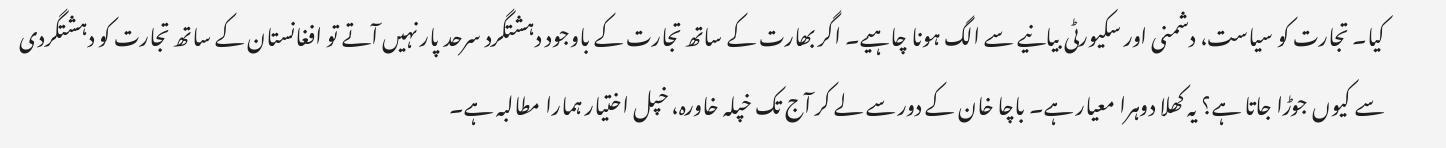کیا۔ تجارت کو سیاست، دشمنی اور سکیورٹی بیانیے سے الگ ہونا چاہیے۔ اگر بھارت کے ساتھ تجارت کے باوجود دہشتگرد سرحد پار نہیں آتے تو افغانستان کے ساتھ تجارت کو دہشتگردی سے کیوں جوڑا جاتا ہے؟ یہ کھلا دوہرا معیار ہے۔ باچا خان کے دور سے لے کر آج تک خپلہ خاورہ، خپل اختیار ہمارا مطالبہ ہے۔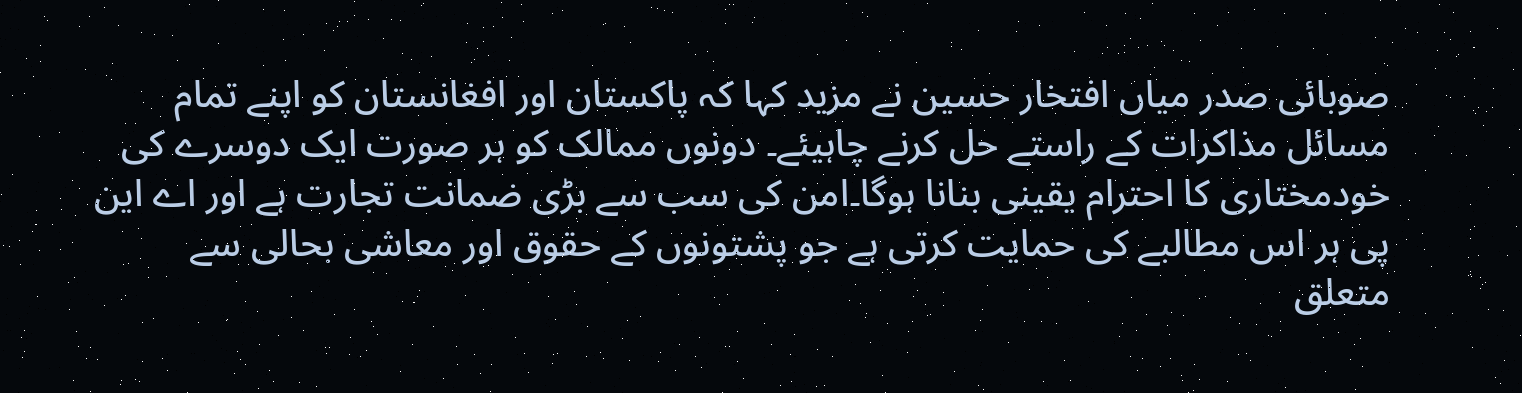صوبائی صدر میاں افتخار حسین نے مزيد کہا کہ پاکستان اور افغانستان کو اپنے تمام مسائل مذاکرات کے راستے حل کرنے چاہیئے۔ دونوں ممالک کو ہر صورت ایک دوسرے کی خودمختاری کا احترام یقینی بنانا ہوگا۔امن کی سب سے بڑی ضمانت تجارت ہے اور اے این پی ہر اس مطالبے کی حمایت کرتی ہے جو پشتونوں کے حقوق اور معاشی بحالی سے متعلق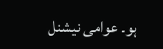ہو۔ عوامی نیشنل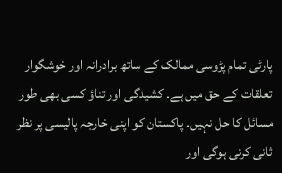پارٹی تمام پڑوسی ممالک کے ساتھ برادرانہ اور خوشگوار تعلقات کے حق میں ہے۔ کشیدگی اور تناؤ کسی بھی طور مسائل کا حل نہیں۔ پاکستان کو اپنی خارجہ پالیسی پر نظر ثانی کرنی ہوگی اور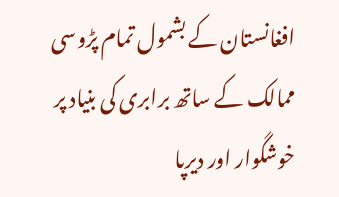افغانستان کے بشمول تمام پڑوسی ممالک کے ساتھ برابری کی بنیاد پر خوشگوار اور دیرپا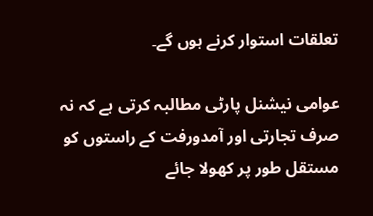تعلقات استوار کرنے ہوں گے۔

عوامی نیشنل پارٹی مطالبہ کرتی ہے کہ نہ صرف تجارتی اور آمدورفت کے راستوں کو مستقل طور پر کھولا جائے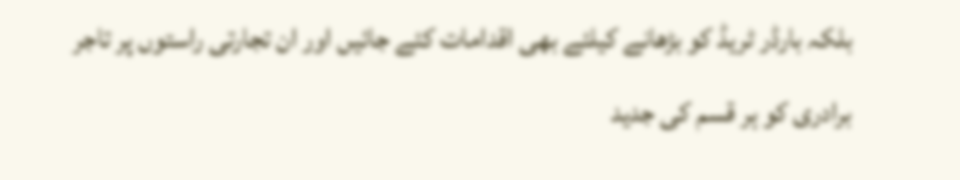بلکہ بارڈر ٹریڈ کو بڑھانے کیلئے بھی اقدامات کئے جائیں اور ان تجارتی راستوں پر تاجر برادری کو ہر قسم کی جدید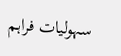سہولیات فراہم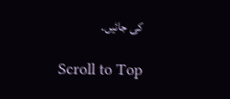کی جائیں۔

Scroll to Top